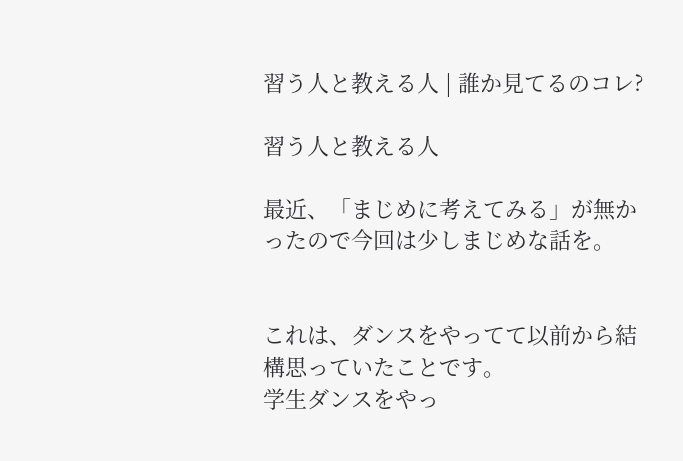習う人と教える人 | 誰か見てるのコレ?

習う人と教える人

最近、「まじめに考えてみる」が無かったので今回は少しまじめな話を。


これは、ダンスをやってて以前から結構思っていたことです。
学生ダンスをやっ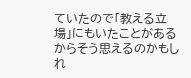ていたので「教える立場」にもいたことがあるからそう思えるのかもしれ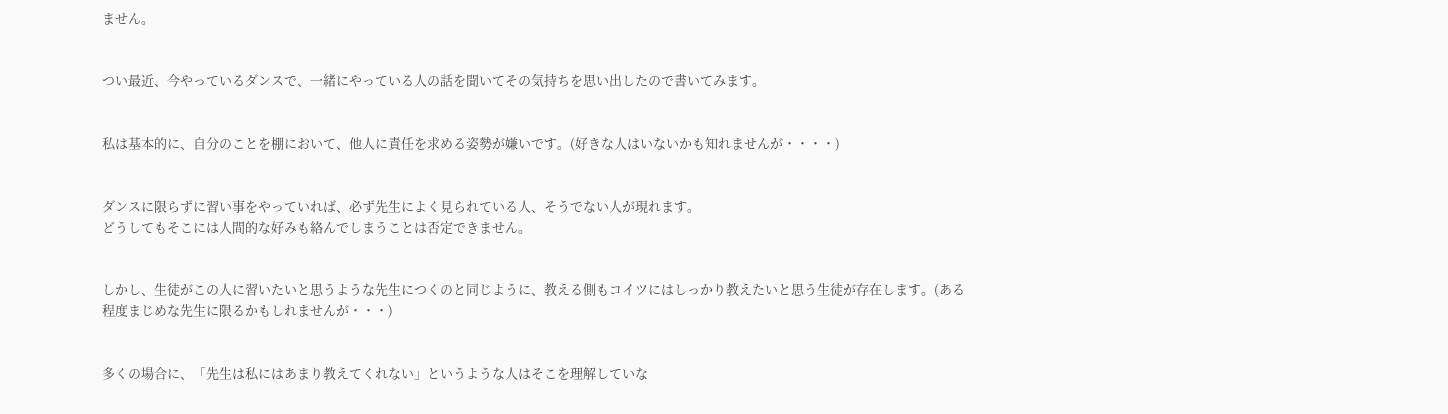ません。


つい最近、今やっているダンスで、一緒にやっている人の話を聞いてその気持ちを思い出したので書いてみます。


私は基本的に、自分のことを棚において、他人に責任を求める姿勢が嫌いです。(好きな人はいないかも知れませんが・・・・)


ダンスに限らずに習い事をやっていれば、必ず先生によく見られている人、そうでない人が現れます。
どうしてもそこには人間的な好みも絡んでしまうことは否定できません。


しかし、生徒がこの人に習いたいと思うような先生につくのと同じように、教える側もコイツにはしっかり教えたいと思う生徒が存在します。(ある程度まじめな先生に限るかもしれませんが・・・)


多くの場合に、「先生は私にはあまり教えてくれない」というような人はそこを理解していな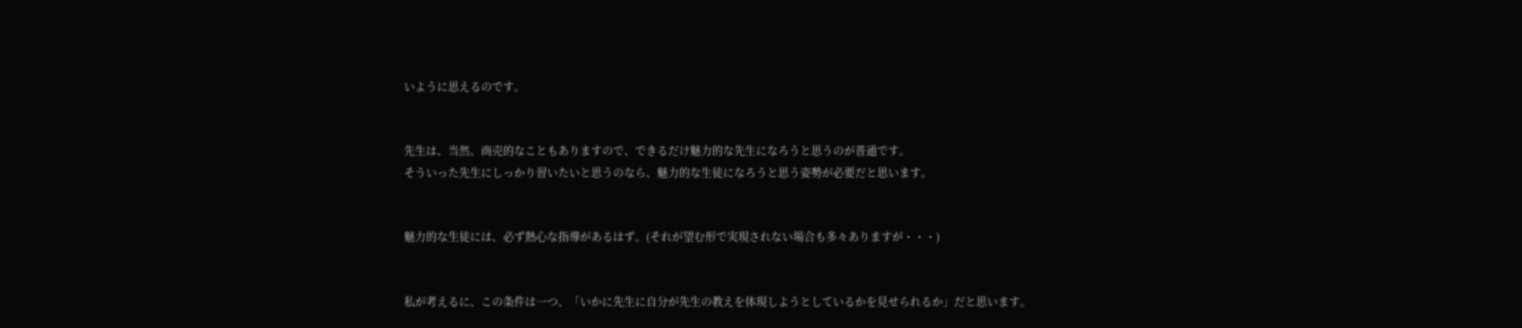いように思えるのです。


先生は、当然、商売的なこともありますので、できるだけ魅力的な先生になろうと思うのが普通です。
そういった先生にしっかり習いたいと思うのなら、魅力的な生徒になろうと思う姿勢が必要だと思います。


魅力的な生徒には、必ず熱心な指導があるはず。(それが望む形で実現されない場合も多々ありますが・・・)


私が考えるに、この条件は一つ、「いかに先生に自分が先生の教えを体現しようとしているかを見せられるか」だと思います。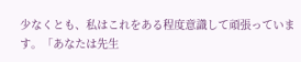少なくとも、私はこれをある程度意識して頑張っています。「あなたは先生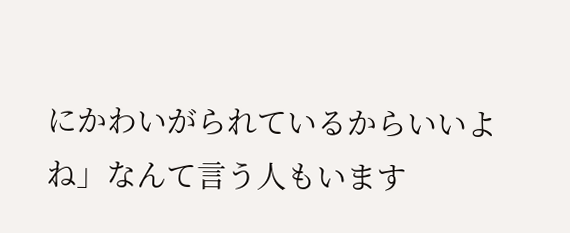にかわいがられているからいいよね」なんて言う人もいます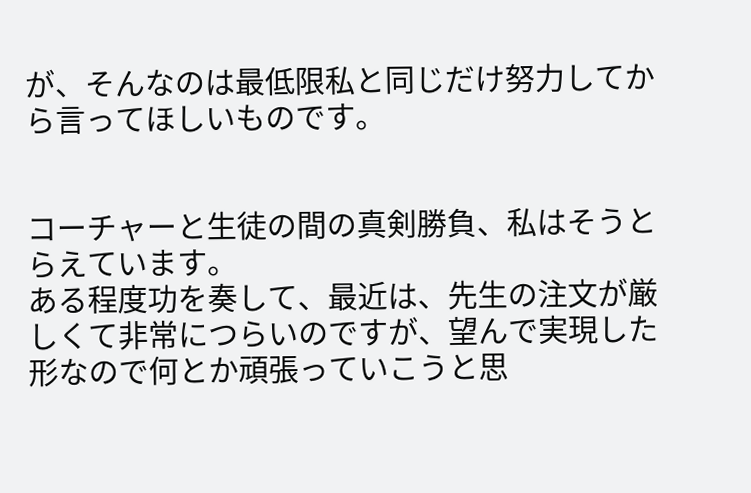が、そんなのは最低限私と同じだけ努力してから言ってほしいものです。


コーチャーと生徒の間の真剣勝負、私はそうとらえています。
ある程度功を奏して、最近は、先生の注文が厳しくて非常につらいのですが、望んで実現した形なので何とか頑張っていこうと思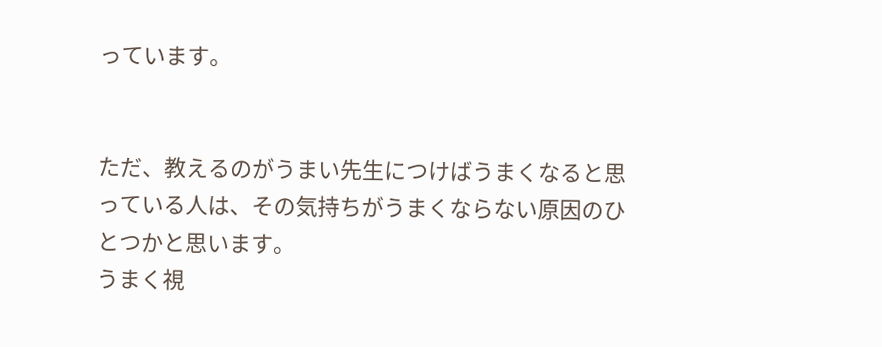っています。


ただ、教えるのがうまい先生につけばうまくなると思っている人は、その気持ちがうまくならない原因のひとつかと思います。
うまく視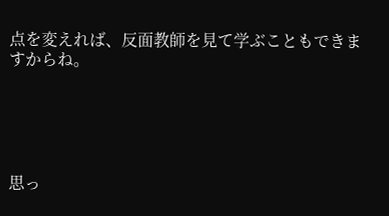点を変えれば、反面教師を見て学ぶこともできますからね。





思っ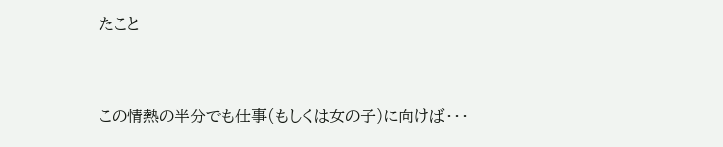たこと


この情熱の半分でも仕事(もしくは女の子)に向けば・・・